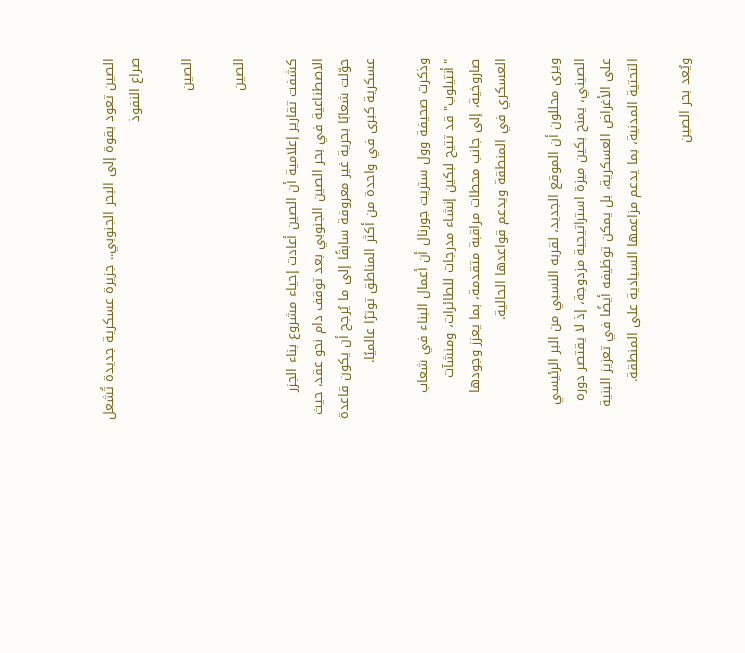الصين تعود بقوة إلى البحر الجنوبي.. جزيرة عسكرية جديدة تُشعل صراع النفوذ

الصين

الصين

كشفت تقارير إعلامية أن الصين أعادت إحياء مشروع بناء الجزر الاصطناعية في بحر الصين الجنوبي بعد توقف دام نحو عقد، حيث حوّلت شعابًا بحرية غير معروفة سابقًا إلى ما يُرجح أن يكون قاعدة عسكرية كبرى في واحدة من أكثر المناطق توترًا عالميًا.

وذكرت صحيفة وول ستريت جورنال أن أعمال البناء في شعاب "أنتيلوب" قد تتيح لبكين إنشاء مدرجات للطائرات، ومنشآت صاروخية، إلى جانب محطات مراقبة متقدمة، بما يعزز وجودها العسكري في المنطقة ويدعم قواعدها الحالية.

ويرى محللون أن الموقع الجديد، لقربه النسبي من البر الرئيسي الصيني، يمنح بكين ميزة استراتيجية مزدوجة، إذ لا يقتصر دوره على الأغراض العسكرية، بل يمكن توظيفه أيضًا في تعزيز البنية التحتية المدنية، بما يدعم مزاعمها السيادية على المنطقة.

ويُعد بحر الصين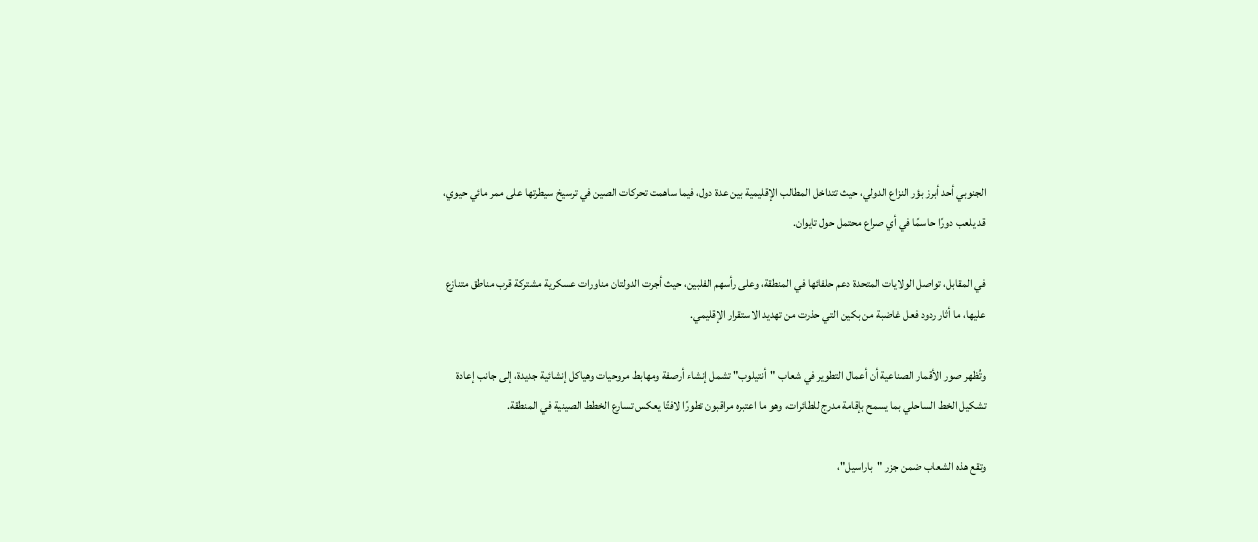الجنوبي أحد أبرز بؤر النزاع الدولي، حيث تتداخل المطالب الإقليمية بين عدة دول، فيما ساهمت تحركات الصين في ترسيخ سيطرتها على ممر مائي حيوي، قد يلعب دورًا حاسمًا في أي صراع محتمل حول تايوان.

في المقابل، تواصل الولايات المتحدة دعم حلفائها في المنطقة، وعلى رأسهم الفلبين، حيث أجرت الدولتان مناورات عسكرية مشتركة قرب مناطق متنازع عليها، ما أثار ردود فعل غاضبة من بكين التي حذرت من تهديد الاستقرار الإقليمي.

وتُظهر صور الأقمار الصناعية أن أعمال التطوير في شعاب "أنتيلوب" تشمل إنشاء أرصفة ومهابط مروحيات وهياكل إنشائية جديدة، إلى جانب إعادة تشكيل الخط الساحلي بما يسمح بإقامة مدرج للطائرات، وهو ما اعتبره مراقبون تطورًا لافتًا يعكس تسارع الخطط الصينية في المنطقة.

وتقع هذه الشعاب ضمن جزر "باراسيل"،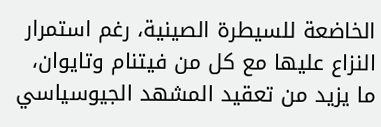الخاضعة للسيطرة الصينية، رغم استمرار النزاع عليها مع كل من فيتنام وتايوان، ما يزيد من تعقيد المشهد الجيوسياسي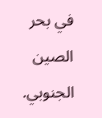في بحر الصين الجنوبي.